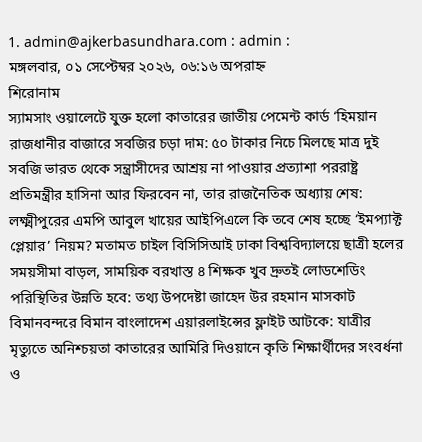1. admin@ajkerbasundhara.com : admin :
মঙ্গলবার, ০১ সেপ্টেম্বর ২০২৬, ০৬:১৬ অপরাহ্ন
শিরোনাম
স্যামসাং ওয়ালেটে যুক্ত হলো কাতারের জাতীয় পেমেন্ট কার্ড ‘হিময়ান রাজধানীর বাজারে সবজির চড়া দাম: ৫০ টাকার নিচে মিলছে মাত্র দুই সবজি ভারত থেকে সন্ত্রাসীদের আশ্রয় না পাওয়ার প্রত্যাশা পররাষ্ট্র প্রতিমন্ত্রীর হাসিনা আর ফিরবেন না, তার রাজনৈতিক অধ্যায় শেষ: লক্ষ্মীপুরের এমপি আবুল খায়ের আইপিএলে কি তবে শেষ হচ্ছে ‘ইমপ্যাক্ট প্লেয়ার’ নিয়ম? মতামত চাইল বিসিসিআই ঢাকা বিশ্ববিদ্যালয়ে ছাত্রী হলের সময়সীমা বাড়ল, সাময়িক বরখাস্ত ৪ শিক্ষক খুব দ্রুতই লোডশেডিং পরিস্থিতির উন্নতি হবে: তথ্য উপদেষ্টা জাহেদ উর রহমান মাসকাট বিমানবন্দরে বিমান বাংলাদেশ এয়ারলাইন্সের ফ্লাইট আটকে: যাত্রীর মৃত্যুতে অনিশ্চয়তা কাতারের আমিরি দিওয়ানে কৃতি শিক্ষার্থীদের সংবর্ধনা ও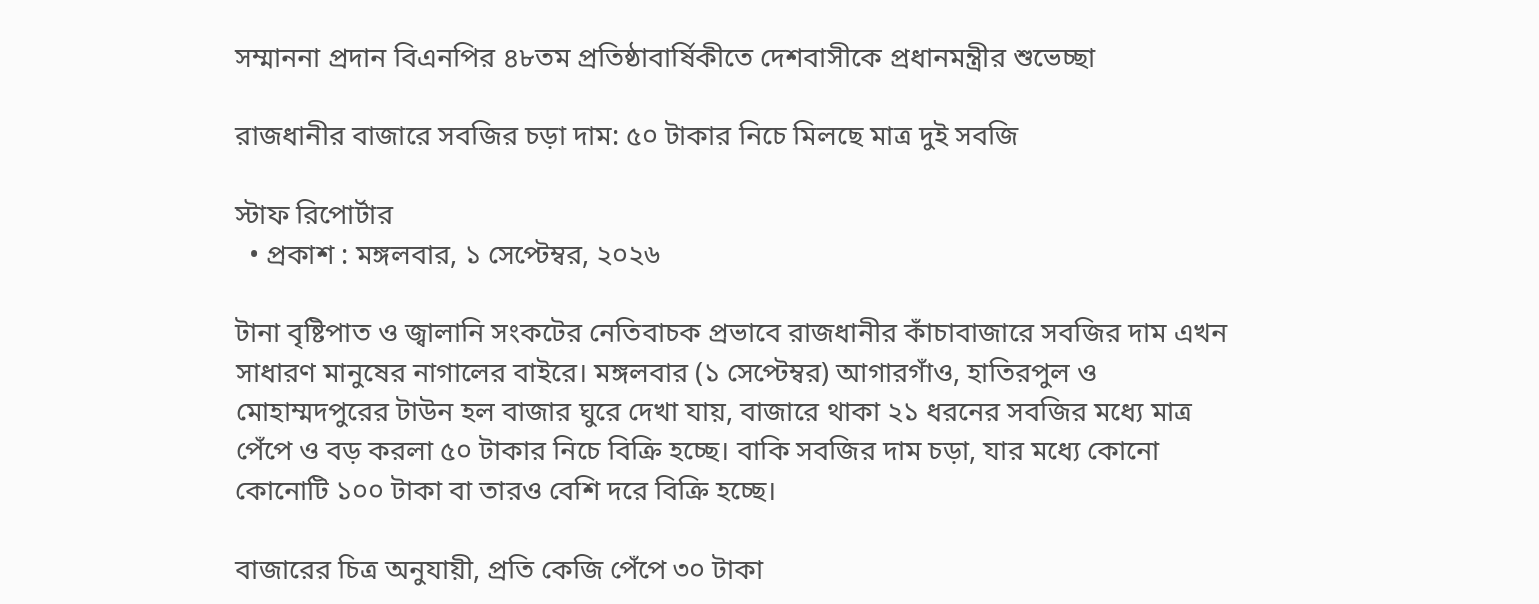সম্মাননা প্রদান বিএনপির ৪৮তম প্রতিষ্ঠাবার্ষিকীতে দেশবাসীকে প্রধানমন্ত্রীর শুভেচ্ছা

রাজধানীর বাজারে সবজির চড়া দাম: ৫০ টাকার নিচে মিলছে মাত্র দুই সবজি

স্টাফ রিপোর্টার
  • প্রকাশ : মঙ্গলবার, ১ সেপ্টেম্বর, ২০২৬

টানা বৃষ্টিপাত ও জ্বালানি সংকটের নেতিবাচক প্রভাবে রাজধানীর কাঁচাবাজারে সবজির দাম এখন সাধারণ মানুষের নাগালের বাইরে। মঙ্গলবার (১ সেপ্টেম্বর) আগারগাঁও, হাতিরপুল ও মোহাম্মদপুরের টাউন হল বাজার ঘুরে দেখা যায়, বাজারে থাকা ২১ ধরনের সবজির মধ্যে মাত্র পেঁপে ও বড় করলা ৫০ টাকার নিচে বিক্রি হচ্ছে। বাকি সবজির দাম চড়া, যার মধ্যে কোনো কোনোটি ১০০ টাকা বা তারও বেশি দরে বিক্রি হচ্ছে।

বাজারের চিত্র অনুযায়ী, প্রতি কেজি পেঁপে ৩০ টাকা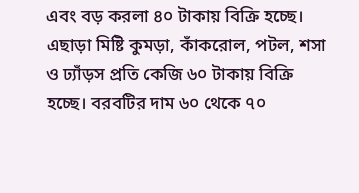এবং বড় করলা ৪০ টাকায় বিক্রি হচ্ছে। এছাড়া মিষ্টি কুমড়া, কাঁকরোল, পটল, শসা ও ঢ্যাঁড়স প্রতি কেজি ৬০ টাকায় বিক্রি হচ্ছে। বরবটির দাম ৬০ থেকে ৭০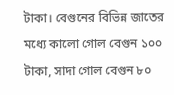টাকা। বেগুনের বিভিন্ন জাতের মধ্যে কালো গোল বেগুন ১০০ টাকা, সাদা গোল বেগুন ৮০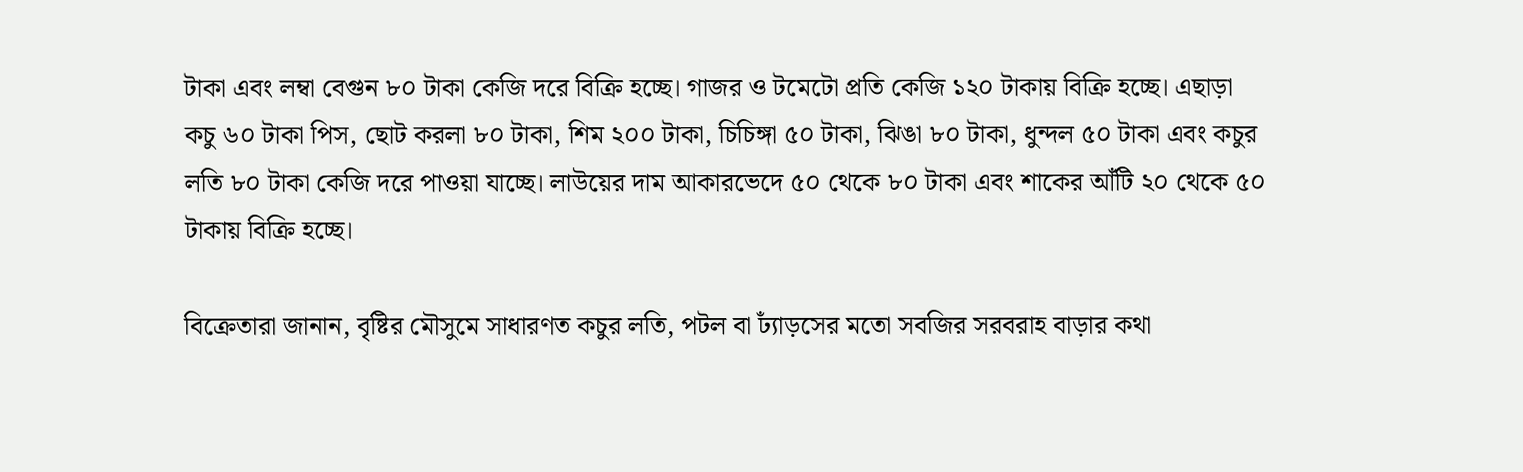টাকা এবং লম্বা বেগুন ৮০ টাকা কেজি দরে বিক্রি হচ্ছে। গাজর ও টমেটো প্রতি কেজি ১২০ টাকায় বিক্রি হচ্ছে। এছাড়া কচু ৬০ টাকা পিস, ছোট করলা ৮০ টাকা, শিম ২০০ টাকা, চিচিঙ্গা ৫০ টাকা, ঝিঙা ৮০ টাকা, ধুন্দল ৫০ টাকা এবং কচুর লতি ৮০ টাকা কেজি দরে পাওয়া যাচ্ছে। লাউয়ের দাম আকারভেদে ৫০ থেকে ৮০ টাকা এবং শাকের আঁটি ২০ থেকে ৫০ টাকায় বিক্রি হচ্ছে।

বিক্রেতারা জানান, বৃষ্টির মৌসুমে সাধারণত কচুর লতি, পটল বা ঢ্যাঁড়সের মতো সবজির সরবরাহ বাড়ার কথা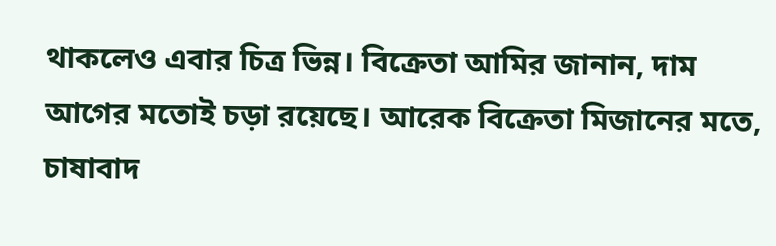থাকলেও এবার চিত্র ভিন্ন। বিক্রেতা আমির জানান, দাম আগের মতোই চড়া রয়েছে। আরেক বিক্রেতা মিজানের মতে, চাষাবাদ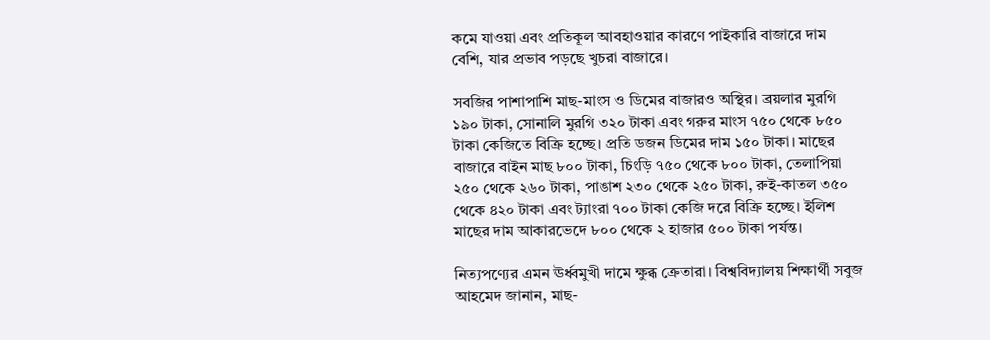কমে যাওয়া এবং প্রতিকূল আবহাওয়ার কারণে পাইকারি বাজারে দাম বেশি, যার প্রভাব পড়ছে খুচরা বাজারে।

সবজির পাশাপাশি মাছ-মাংস ও ডিমের বাজারও অস্থির। ব্রয়লার মুরগি ১৯০ টাকা, সোনালি মুরগি ৩২০ টাকা এবং গরুর মাংস ৭৫০ থেকে ৮৫০ টাকা কেজিতে বিক্রি হচ্ছে। প্রতি ডজন ডিমের দাম ১৫০ টাকা। মাছের বাজারে বাইন মাছ ৮০০ টাকা, চিংড়ি ৭৫০ থেকে ৮০০ টাকা, তেলাপিয়া ২৫০ থেকে ২৬০ টাকা, পাঙাশ ২৩০ থেকে ২৫০ টাকা, রুই-কাতল ৩৫০ থেকে ৪২০ টাকা এবং ট্যাংরা ৭০০ টাকা কেজি দরে বিক্রি হচ্ছে। ইলিশ মাছের দাম আকারভেদে ৮০০ থেকে ২ হাজার ৫০০ টাকা পর্যন্ত।

নিত্যপণ্যের এমন ঊর্ধ্বমুখী দামে ক্ষুব্ধ ক্রেতারা। বিশ্ববিদ্যালয় শিক্ষার্থী সবুজ আহমেদ জানান, মাছ-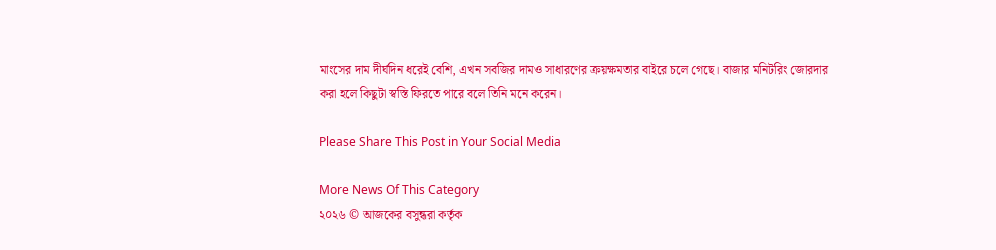মাংসের দাম দীর্ঘদিন ধরেই বেশি, এখন সবজির দামও সাধারণের ক্রয়ক্ষমতার বাইরে চলে গেছে। বাজার মনিটরিং জোরদার করা হলে কিছুটা স্বস্তি ফিরতে পারে বলে তিনি মনে করেন।

Please Share This Post in Your Social Media

More News Of This Category
২০২৬ © আজকের বসুন্ধরা কর্তৃক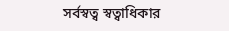সর্বস্বত্ব স্বত্বাধিকার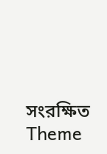সংরক্ষিত
Theme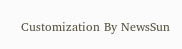Customization By NewsSun